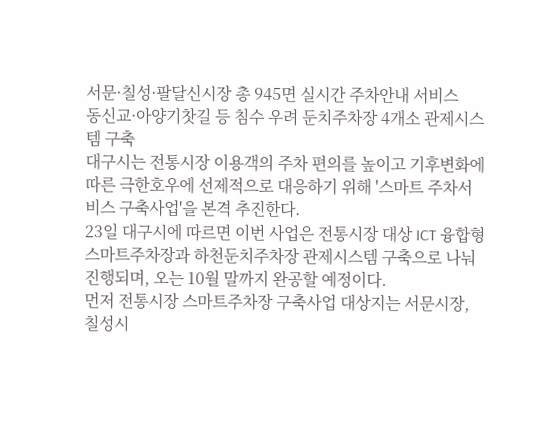서문·칠성·팔달신시장 총 945면 실시간 주차안내 서비스
동신교·아양기찻길 등 침수 우려 둔치주차장 4개소 관제시스템 구축
대구시는 전통시장 이용객의 주차 편의를 높이고 기후변화에 따른 극한호우에 선제적으로 대응하기 위해 '스마트 주차서비스 구축사업'을 본격 추진한다.
23일 대구시에 따르면 이번 사업은 전통시장 대상 ICT 융합형 스마트주차장과 하천둔치주차장 관제시스템 구축으로 나눠 진행되며, 오는 10월 말까지 완공할 예정이다.
먼저 전통시장 스마트주차장 구축사업 대상지는 서문시장, 칠성시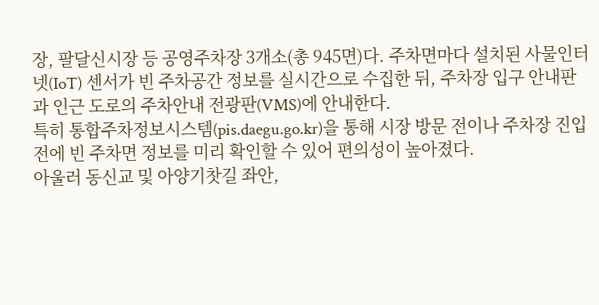장, 팔달신시장 등 공영주차장 3개소(총 945면)다. 주차면마다 설치된 사물인터넷(IoT) 센서가 빈 주차공간 정보를 실시간으로 수집한 뒤, 주차장 입구 안내판과 인근 도로의 주차안내 전광판(VMS)에 안내한다.
특히 통합주차정보시스템(pis.daegu.go.kr)을 통해 시장 방문 전이나 주차장 진입 전에 빈 주차면 정보를 미리 확인할 수 있어 편의성이 높아졌다.
아울러 동신교 및 아양기찻길 좌안,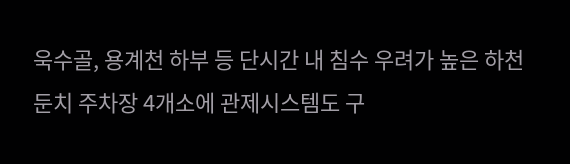욱수골, 용계천 하부 등 단시간 내 침수 우려가 높은 하천둔치 주차장 4개소에 관제시스템도 구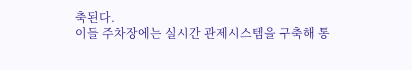축된다.
이들 주차장에는 실시간 관제시스템을 구축해 통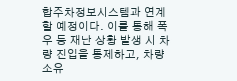합주차정보시스템과 연계할 예정이다. 이를 통해 폭우 등 재난 상황 발생 시 차량 진입을 통제하고, 차량 소유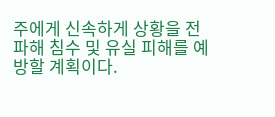주에게 신속하게 상황을 전파해 침수 및 유실 피해를 예방할 계획이다.